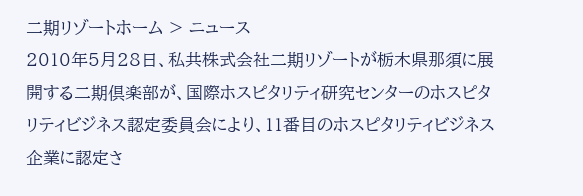二期リゾートホーム > ニュース
2010年5月28日、私共株式会社二期リゾートが栃木県那須に展開する二期倶楽部が、国際ホスピタリティ研究センターのホスピタリティビジネス認定委員会により、11番目のホスピタリティビジネス企業に認定さ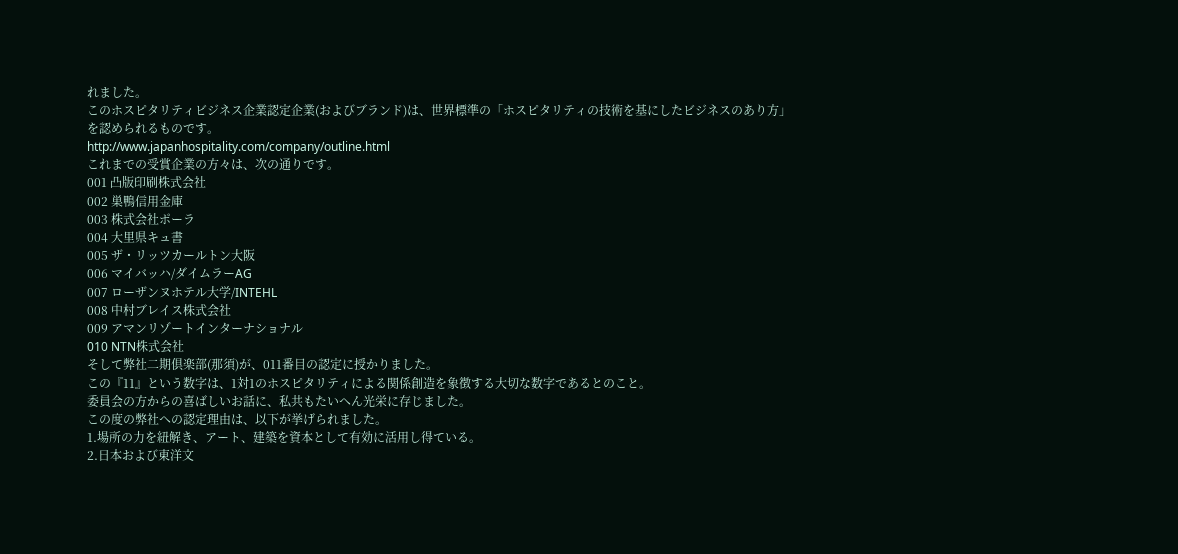れました。
このホスピタリティビジネス企業認定企業(およびブランド)は、世界標準の「ホスピタリティの技術を基にしたビジネスのあり方」を認められるものです。
http://www.japanhospitality.com/company/outline.html
これまでの受賞企業の方々は、次の通りです。
001 凸版印刷株式会社
002 巣鴨信用金庫
003 株式会社ポーラ
004 大里県キュ書
005 ザ・リッツカールトン大阪
006 マイバッハ/ダイムラーAG
007 ローザンヌホテル大学/INTEHL
008 中村ブレイス株式会社
009 アマンリゾートインターナショナル
010 NTN株式会社
そして弊社二期倶楽部(那須)が、011番目の認定に授かりました。
この『11』という数字は、1対1のホスピタリティによる関係創造を象徴する大切な数字であるとのこと。
委員会の方からの喜ばしいお話に、私共もたいへん光栄に存じました。
この度の弊社への認定理由は、以下が挙げられました。
1.場所の力を紐解き、アート、建築を資本として有効に活用し得ている。
2.日本および東洋文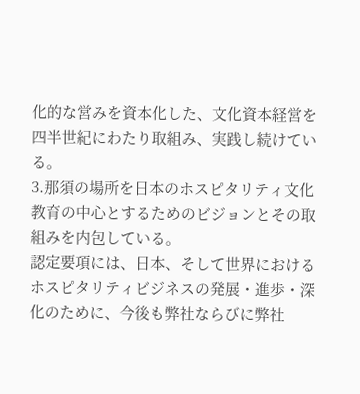化的な営みを資本化した、文化資本経営を四半世紀にわたり取組み、実践し続けている。
3.那須の場所を日本のホスピタリティ文化教育の中心とするためのビジョンとその取組みを内包している。
認定要項には、日本、そして世界におけるホスピタリティビジネスの発展・進歩・深化のために、今後も弊社ならびに弊社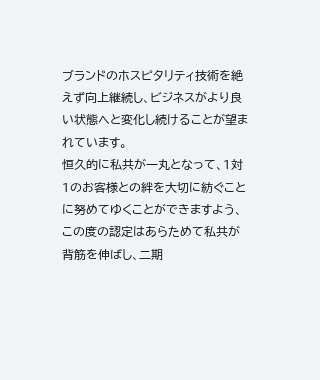ブランドのホスピタリティ技術を絶えず向上継続し、ビジネスがより良い状態へと変化し続けることが望まれています。
恒久的に私共が一丸となって、1対1のお客様との絆を大切に紡ぐことに努めてゆくことができますよう、この度の認定はあらためて私共が背筋を伸ばし、二期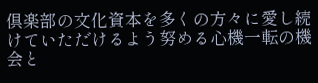倶楽部の文化資本を多くの方々に愛し続けていただけるよう努める心機一転の機会と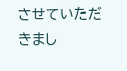させていただきまし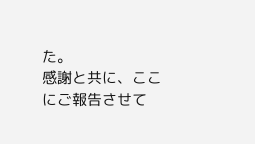た。
感謝と共に、ここにご報告させて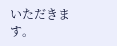いただきます。